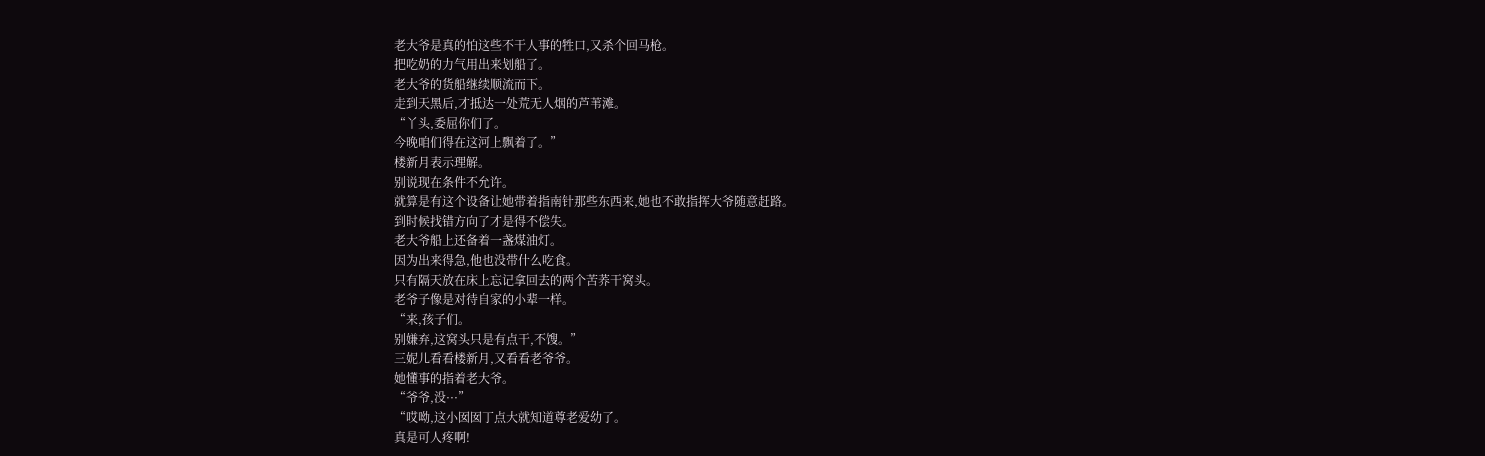老大爷是真的怕这些不干人事的牲口,又杀个回马枪。
把吃奶的力气用出来划船了。
老大爷的货船继续顺流而下。
走到天黑后,才抵达一处荒无人烟的芦苇滩。
“丫头,委屈你们了。
今晚咱们得在这河上飘着了。”
楼新月表示理解。
别说现在条件不允许。
就算是有这个设备让她带着指南针那些东西来,她也不敢指挥大爷随意赶路。
到时候找错方向了才是得不偿失。
老大爷船上还备着一盏煤油灯。
因为出来得急,他也没带什么吃食。
只有隔天放在床上忘记拿回去的两个苦荞干窝头。
老爷子像是对待自家的小辈一样。
“来,孩子们。
别嫌弃,这窝头只是有点干,不馊。”
三妮儿看看楼新月,又看看老爷爷。
她懂事的指着老大爷。
“爷爷,没···”
“哎呦,这小囡囡丁点大就知道尊老爱幼了。
真是可人疼啊!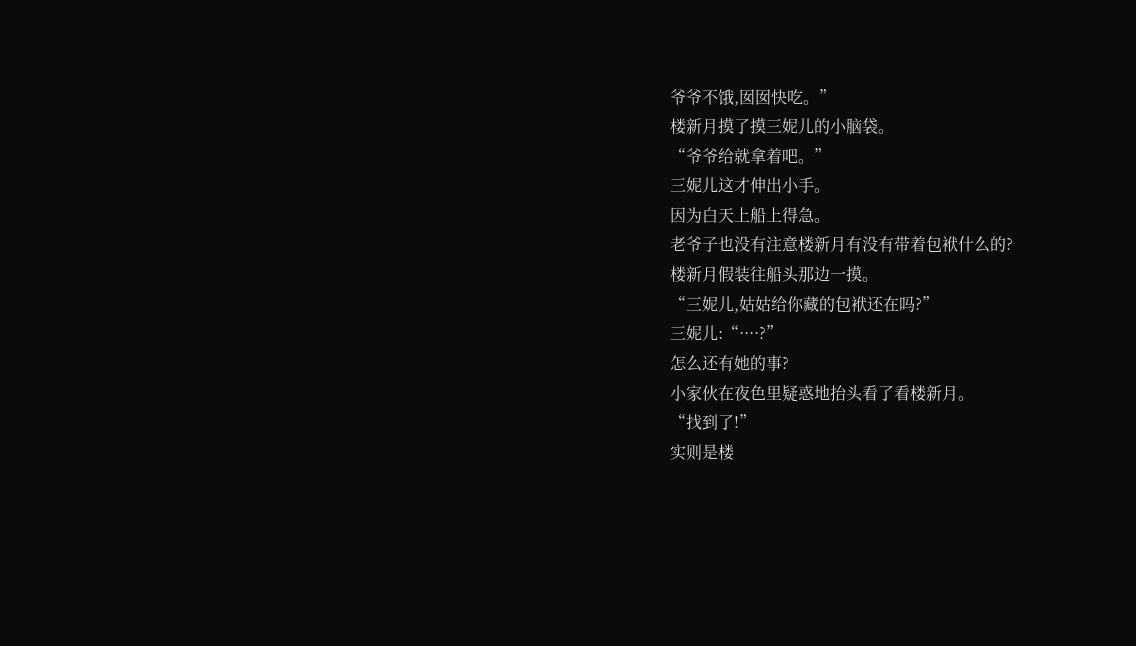爷爷不饿,囡囡快吃。”
楼新月摸了摸三妮儿的小脑袋。
“爷爷给就拿着吧。”
三妮儿这才伸出小手。
因为白天上船上得急。
老爷子也没有注意楼新月有没有带着包袱什么的?
楼新月假装往船头那边一摸。
“三妮儿,姑姑给你藏的包袱还在吗?”
三妮儿:“····?”
怎么还有她的事?
小家伙在夜色里疑惑地抬头看了看楼新月。
“找到了!”
实则是楼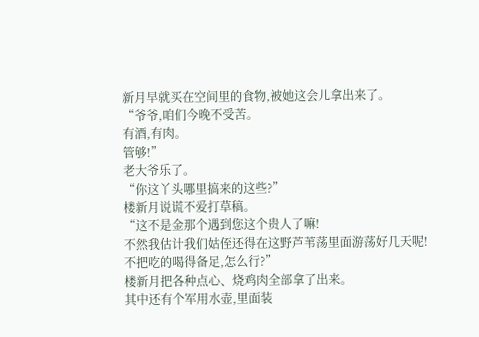新月早就买在空间里的食物,被她这会儿拿出来了。
“爷爷,咱们今晚不受苦。
有酒,有肉。
管够!”
老大爷乐了。
“你这丫头哪里搞来的这些?”
楼新月说谎不爱打草稿。
“这不是金那个遇到您这个贵人了嘛!
不然我估计我们姑侄还得在这野芦苇荡里面游荡好几天呢!
不把吃的喝得备足,怎么行?”
楼新月把各种点心、烧鸡肉全部拿了出来。
其中还有个军用水壶,里面装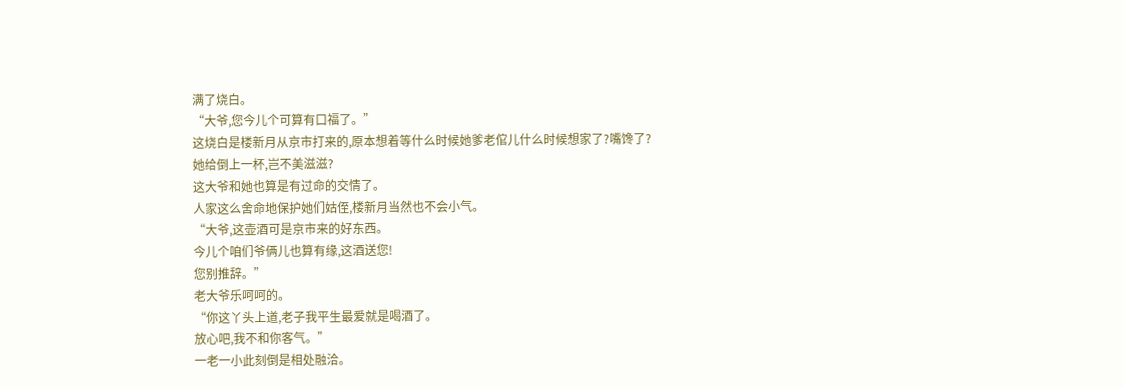满了烧白。
“大爷,您今儿个可算有口福了。”
这烧白是楼新月从京市打来的,原本想着等什么时候她爹老倌儿什么时候想家了?嘴馋了?
她给倒上一杯,岂不美滋滋?
这大爷和她也算是有过命的交情了。
人家这么舍命地保护她们姑侄,楼新月当然也不会小气。
“大爷,这壶酒可是京市来的好东西。
今儿个咱们爷俩儿也算有缘,这酒送您!
您别推辞。”
老大爷乐呵呵的。
“你这丫头上道,老子我平生最爱就是喝酒了。
放心吧,我不和你客气。”
一老一小此刻倒是相处融洽。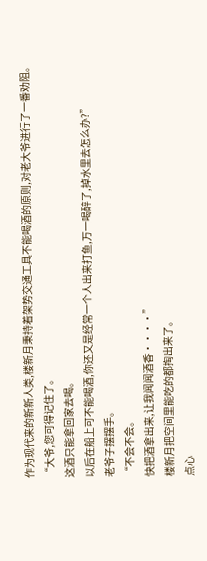作为现代来的新新人类,楼新月秉持着架势交通工具不能喝酒的原则,对老大爷进行了一番劝阻。
“大爷,您可得记住了。
这酒只能拿回家去喝。
以后在船上可不能喝酒,你还又是经常一个人出来打鱼,万一喝醉了,掉水里去怎么办?”
老爷子摆摆手。
“不会不会。
快把酒拿出来,让我闻闻酒香····”
楼新月把空间里能吃的都掏出来了。
点心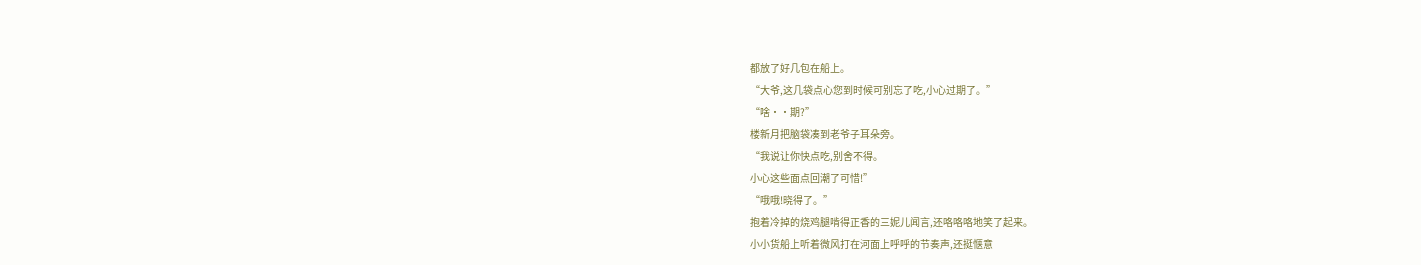都放了好几包在船上。
“大爷,这几袋点心您到时候可别忘了吃,小心过期了。”
“啥··期?”
楼新月把脑袋凑到老爷子耳朵旁。
“我说让你快点吃,别舍不得。
小心这些面点回潮了可惜!”
“哦哦!晓得了。”
抱着冷掉的烧鸡腿啃得正香的三妮儿闻言,还咯咯咯地笑了起来。
小小货船上听着微风打在河面上呼呼的节奏声,还挺惬意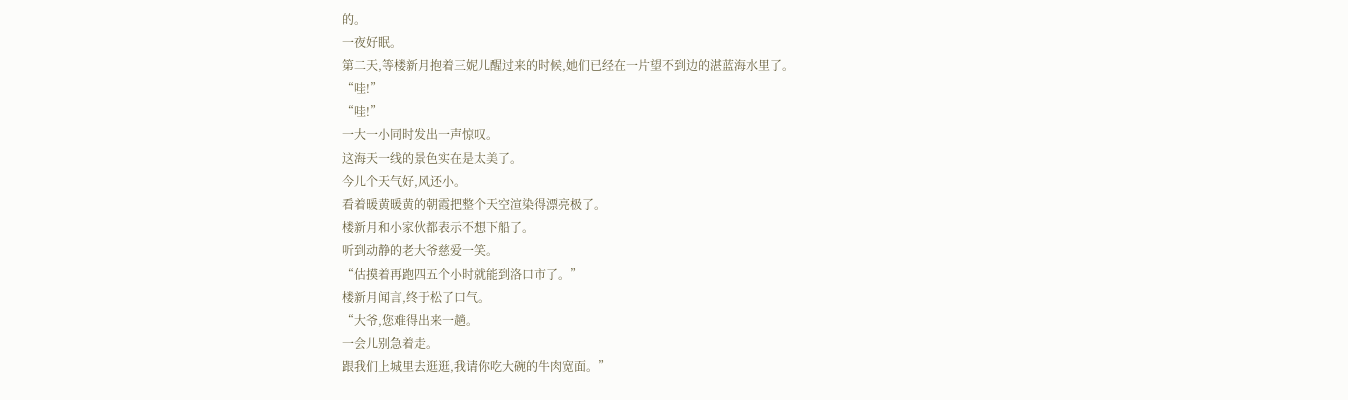的。
一夜好眠。
第二天,等楼新月抱着三妮儿醒过来的时候,她们已经在一片望不到边的湛蓝海水里了。
“哇!”
“哇!”
一大一小同时发出一声惊叹。
这海天一线的景色实在是太美了。
今儿个天气好,风还小。
看着暖黄暖黄的朝霞把整个天空渲染得漂亮极了。
楼新月和小家伙都表示不想下船了。
听到动静的老大爷慈爱一笑。
“估摸着再跑四五个小时就能到洛口市了。”
楼新月闻言,终于松了口气。
“大爷,您难得出来一趟。
一会儿别急着走。
跟我们上城里去逛逛,我请你吃大碗的牛肉宽面。”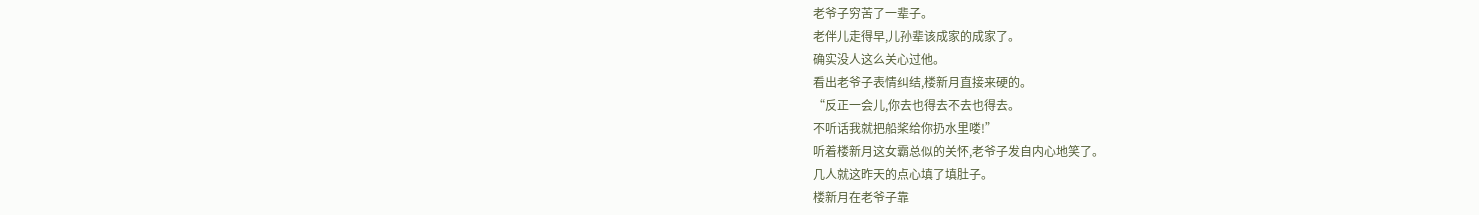老爷子穷苦了一辈子。
老伴儿走得早,儿孙辈该成家的成家了。
确实没人这么关心过他。
看出老爷子表情纠结,楼新月直接来硬的。
“反正一会儿,你去也得去不去也得去。
不听话我就把船桨给你扔水里喽!”
听着楼新月这女霸总似的关怀,老爷子发自内心地笑了。
几人就这昨天的点心填了填肚子。
楼新月在老爷子靠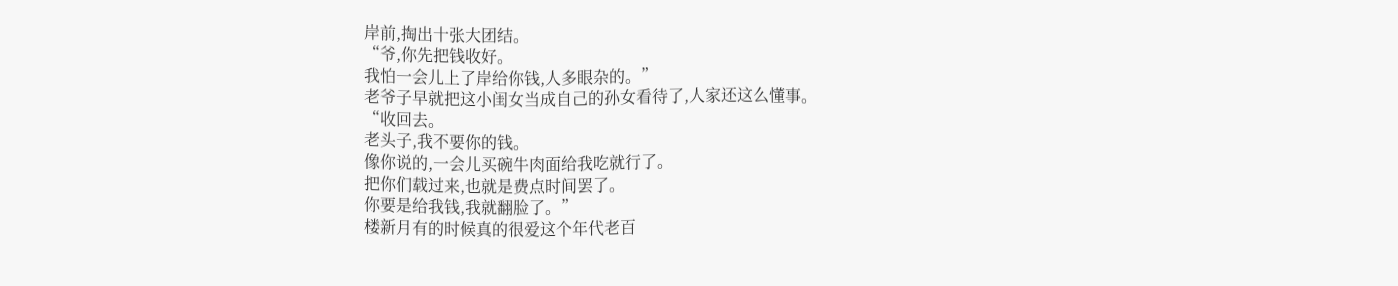岸前,掏出十张大团结。
“爷,你先把钱收好。
我怕一会儿上了岸给你钱,人多眼杂的。”
老爷子早就把这小闺女当成自己的孙女看待了,人家还这么懂事。
“收回去。
老头子,我不要你的钱。
像你说的,一会儿买碗牛肉面给我吃就行了。
把你们载过来,也就是费点时间罢了。
你要是给我钱,我就翻脸了。”
楼新月有的时候真的很爱这个年代老百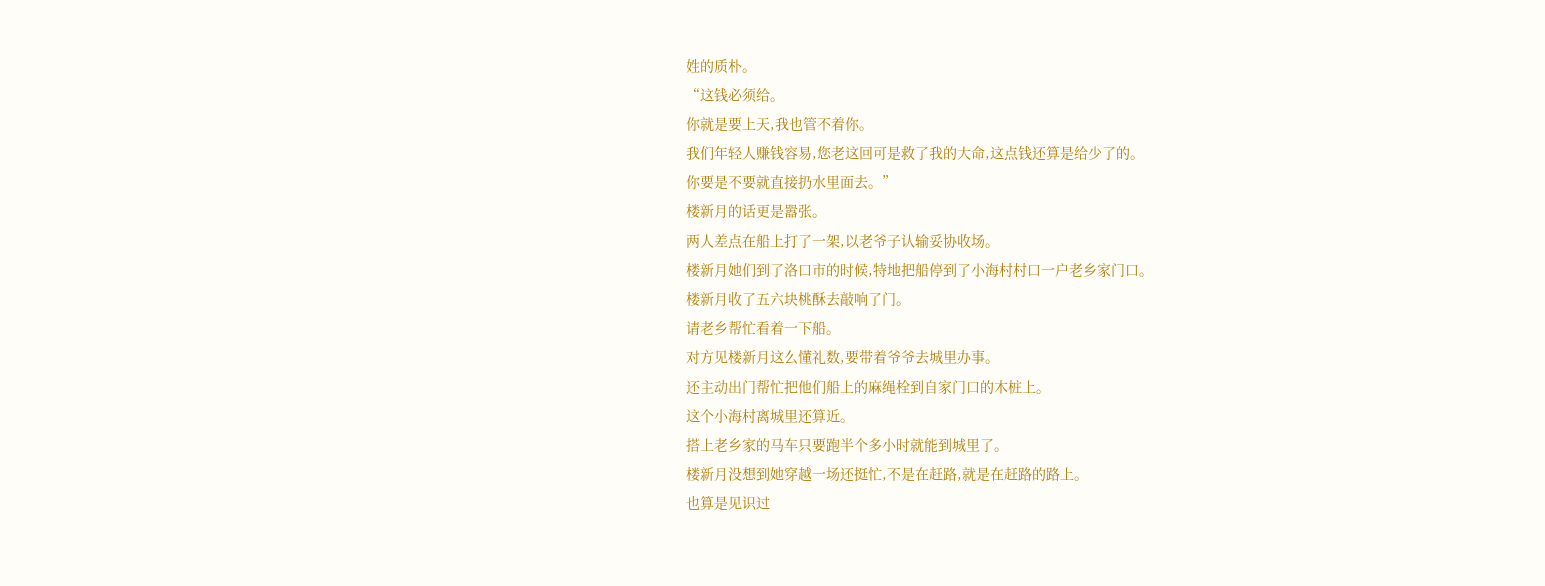姓的质朴。
“这钱必须给。
你就是要上天,我也管不着你。
我们年轻人赚钱容易,您老这回可是救了我的大命,这点钱还算是给少了的。
你要是不要就直接扔水里面去。”
楼新月的话更是嚣张。
两人差点在船上打了一架,以老爷子认输妥协收场。
楼新月她们到了洛口市的时候,特地把船停到了小海村村口一户老乡家门口。
楼新月收了五六块桃酥去敲响了门。
请老乡帮忙看着一下船。
对方见楼新月这么懂礼数,要带着爷爷去城里办事。
还主动出门帮忙把他们船上的麻绳栓到自家门口的木桩上。
这个小海村离城里还算近。
搭上老乡家的马车只要跑半个多小时就能到城里了。
楼新月没想到她穿越一场还挺忙,不是在赶路,就是在赶路的路上。
也算是见识过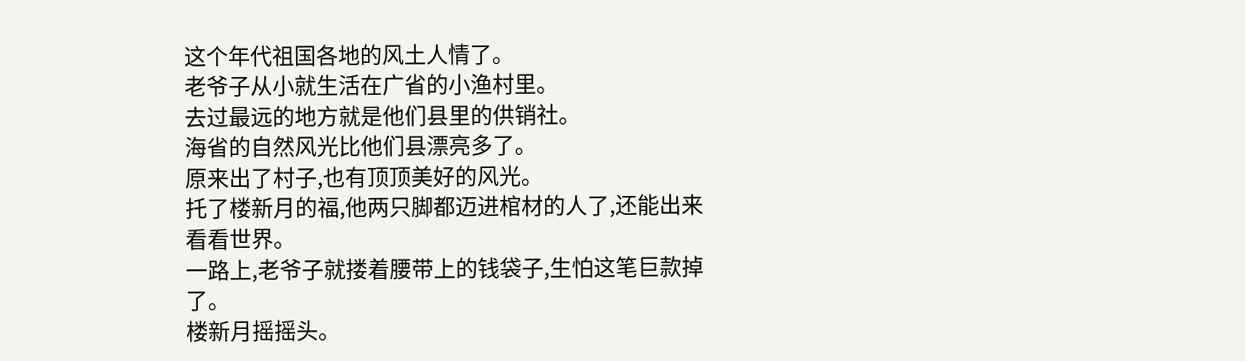这个年代祖国各地的风土人情了。
老爷子从小就生活在广省的小渔村里。
去过最远的地方就是他们县里的供销社。
海省的自然风光比他们县漂亮多了。
原来出了村子,也有顶顶美好的风光。
托了楼新月的福,他两只脚都迈进棺材的人了,还能出来看看世界。
一路上,老爷子就搂着腰带上的钱袋子,生怕这笔巨款掉了。
楼新月摇摇头。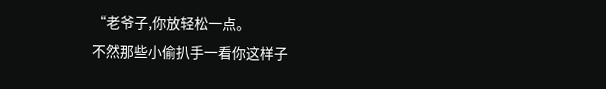“老爷子,你放轻松一点。
不然那些小偷扒手一看你这样子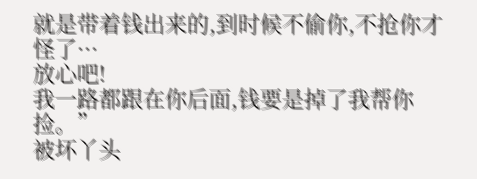就是带着钱出来的,到时候不偷你,不抢你才怪了···
放心吧!
我一路都跟在你后面,钱要是掉了我帮你捡。”
被坏丫头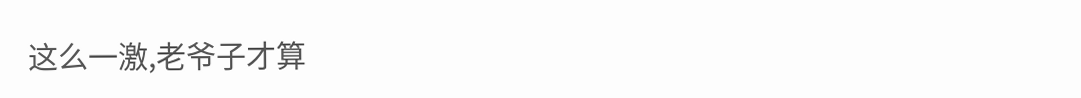这么一激,老爷子才算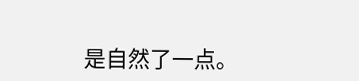是自然了一点。